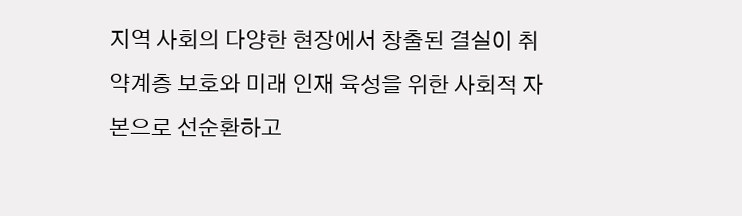지역 사회의 다양한 현장에서 창출된 결실이 취약계층 보호와 미래 인재 육성을 위한 사회적 자본으로 선순환하고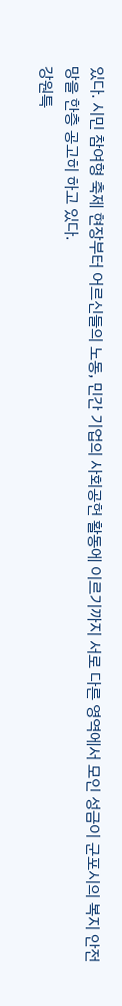있다. 시민 참여형 축제 현장부터 어르신들의 노동, 민간 기업의 사회공헌 활동에 이르기까지 서로 다른 영역에서 모인 성금이 군포시의 복지 안전망을 한층 공고히 하고 있다.
강원특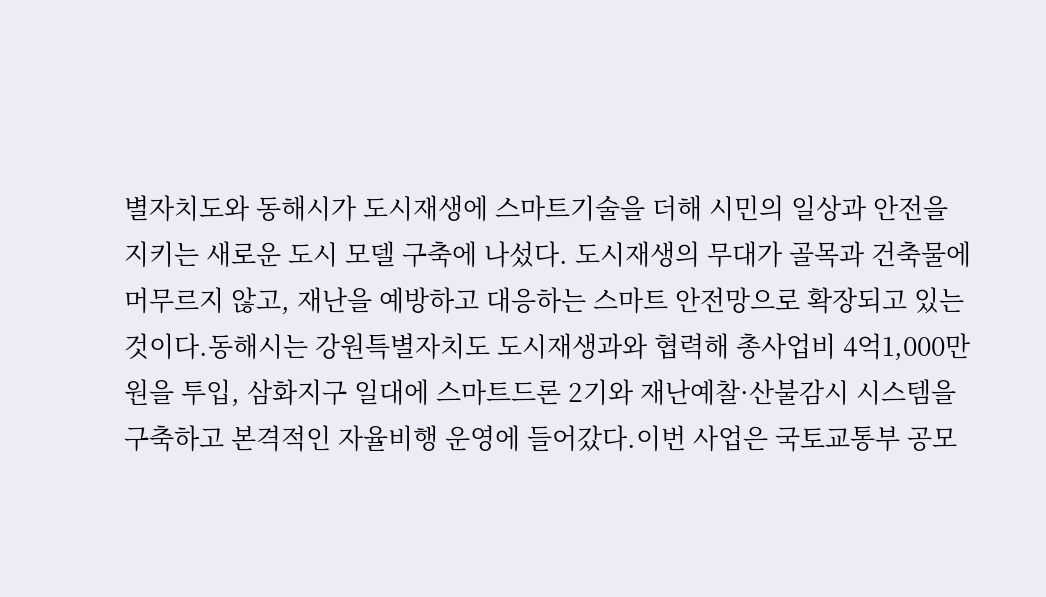별자치도와 동해시가 도시재생에 스마트기술을 더해 시민의 일상과 안전을 지키는 새로운 도시 모델 구축에 나섰다. 도시재생의 무대가 골목과 건축물에 머무르지 않고, 재난을 예방하고 대응하는 스마트 안전망으로 확장되고 있는 것이다.동해시는 강원특별자치도 도시재생과와 협력해 총사업비 4억1,000만원을 투입, 삼화지구 일대에 스마트드론 2기와 재난예찰·산불감시 시스템을 구축하고 본격적인 자율비행 운영에 들어갔다.이번 사업은 국토교통부 공모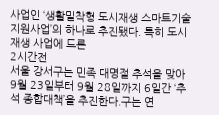사업인 ‘생활밀착형 도시재생 스마트기술 지원사업’의 하나로 추진됐다. 특히 도시재생 사업에 드론
2시간전
서울 강서구는 민족 대명절 추석을 맞아 9월 23일부터 9월 28일까지 6일간 ‘추석 종합대책’을 추진한다.구는 연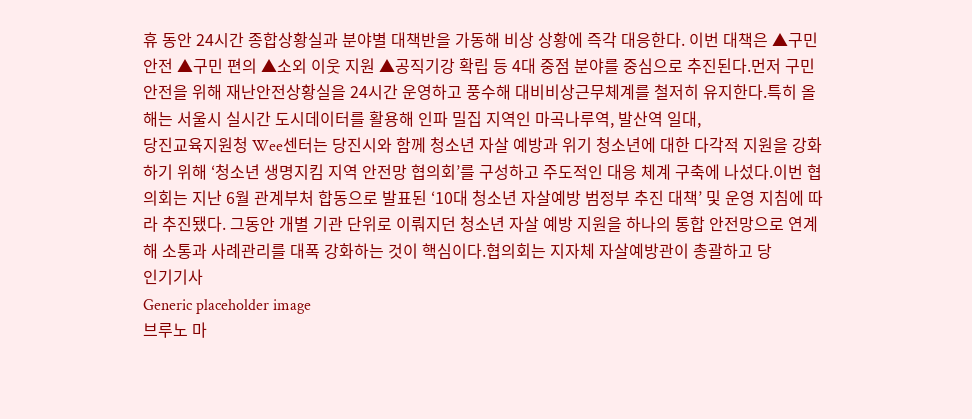휴 동안 24시간 종합상황실과 분야별 대책반을 가동해 비상 상황에 즉각 대응한다. 이번 대책은 ▲구민 안전 ▲구민 편의 ▲소외 이웃 지원 ▲공직기강 확립 등 4대 중점 분야를 중심으로 추진된다.먼저 구민 안전을 위해 재난안전상황실을 24시간 운영하고 풍수해 대비비상근무체계를 철저히 유지한다.특히 올해는 서울시 실시간 도시데이터를 활용해 인파 밀집 지역인 마곡나루역, 발산역 일대,
당진교육지원청 Wee센터는 당진시와 함께 청소년 자살 예방과 위기 청소년에 대한 다각적 지원을 강화하기 위해 ‘청소년 생명지킴 지역 안전망 협의회’를 구성하고 주도적인 대응 체계 구축에 나섰다.이번 협의회는 지난 6월 관계부처 합동으로 발표된 ‘10대 청소년 자살예방 범정부 추진 대책’ 및 운영 지침에 따라 추진됐다. 그동안 개별 기관 단위로 이뤄지던 청소년 자살 예방 지원을 하나의 통합 안전망으로 연계해 소통과 사례관리를 대폭 강화하는 것이 핵심이다.협의회는 지자체 자살예방관이 총괄하고 당
인기기사
Generic placeholder image
브루노 마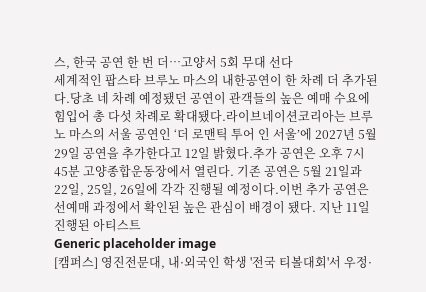스, 한국 공연 한 번 더…고양서 5회 무대 선다
세계적인 팝스타 브루노 마스의 내한공연이 한 차례 더 추가된다.당초 네 차례 예정됐던 공연이 관객들의 높은 예매 수요에 힘입어 총 다섯 차례로 확대됐다.라이브네이션코리아는 브루노 마스의 서울 공연인 ‘더 로맨틱 투어 인 서울’에 2027년 5월 29일 공연을 추가한다고 12일 밝혔다.추가 공연은 오후 7시45분 고양종합운동장에서 열린다. 기존 공연은 5월 21일과 22일, 25일, 26일에 각각 진행될 예정이다.이번 추가 공연은 선예매 과정에서 확인된 높은 관심이 배경이 됐다. 지난 11일 진행된 아티스트
Generic placeholder image
[캠퍼스] 영진전문대, 내·외국인 학생 '전국 티볼대회'서 우정·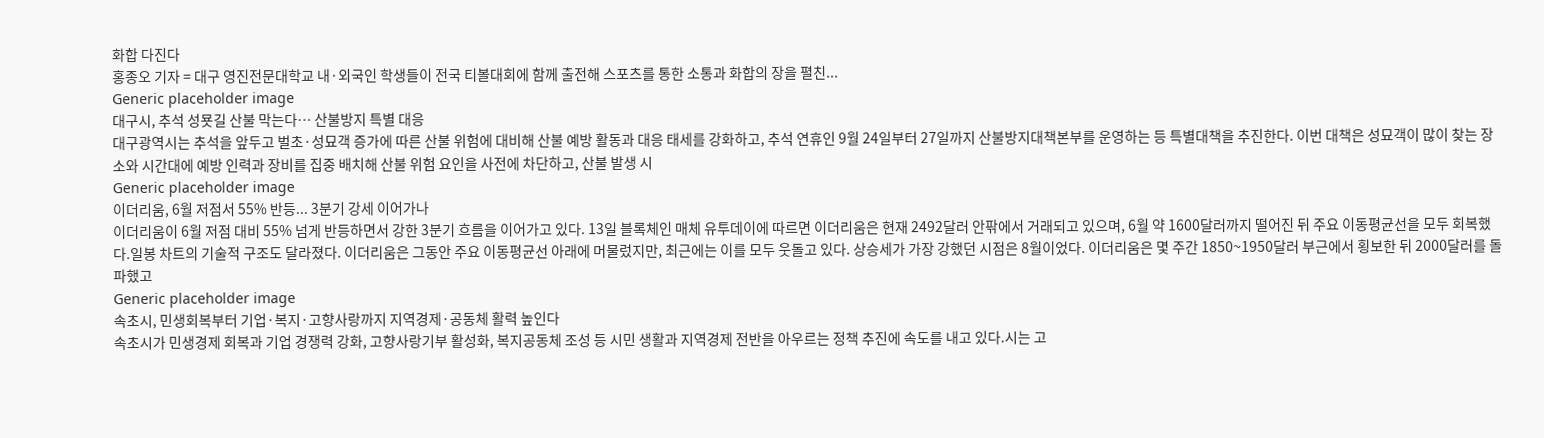화합 다진다
홍종오 기자 = 대구 영진전문대학교 내·외국인 학생들이 전국 티볼대회에 함께 출전해 스포츠를 통한 소통과 화합의 장을 펼친...
Generic placeholder image
대구시, 추석 성묫길 산불 막는다… 산불방지 특별 대응
대구광역시는 추석을 앞두고 벌초·성묘객 증가에 따른 산불 위험에 대비해 산불 예방 활동과 대응 태세를 강화하고, 추석 연휴인 9월 24일부터 27일까지 산불방지대책본부를 운영하는 등 특별대책을 추진한다. 이번 대책은 성묘객이 많이 찾는 장소와 시간대에 예방 인력과 장비를 집중 배치해 산불 위험 요인을 사전에 차단하고, 산불 발생 시
Generic placeholder image
이더리움, 6월 저점서 55% 반등... 3분기 강세 이어가나
이더리움이 6월 저점 대비 55% 넘게 반등하면서 강한 3분기 흐름을 이어가고 있다. 13일 블록체인 매체 유투데이에 따르면 이더리움은 현재 2492달러 안팎에서 거래되고 있으며, 6월 약 1600달러까지 떨어진 뒤 주요 이동평균선을 모두 회복했다.일봉 차트의 기술적 구조도 달라졌다. 이더리움은 그동안 주요 이동평균선 아래에 머물렀지만, 최근에는 이를 모두 웃돌고 있다. 상승세가 가장 강했던 시점은 8월이었다. 이더리움은 몇 주간 1850~1950달러 부근에서 횡보한 뒤 2000달러를 돌파했고
Generic placeholder image
속초시, 민생회복부터 기업·복지·고향사랑까지 지역경제·공동체 활력 높인다
속초시가 민생경제 회복과 기업 경쟁력 강화, 고향사랑기부 활성화, 복지공동체 조성 등 시민 생활과 지역경제 전반을 아우르는 정책 추진에 속도를 내고 있다.시는 고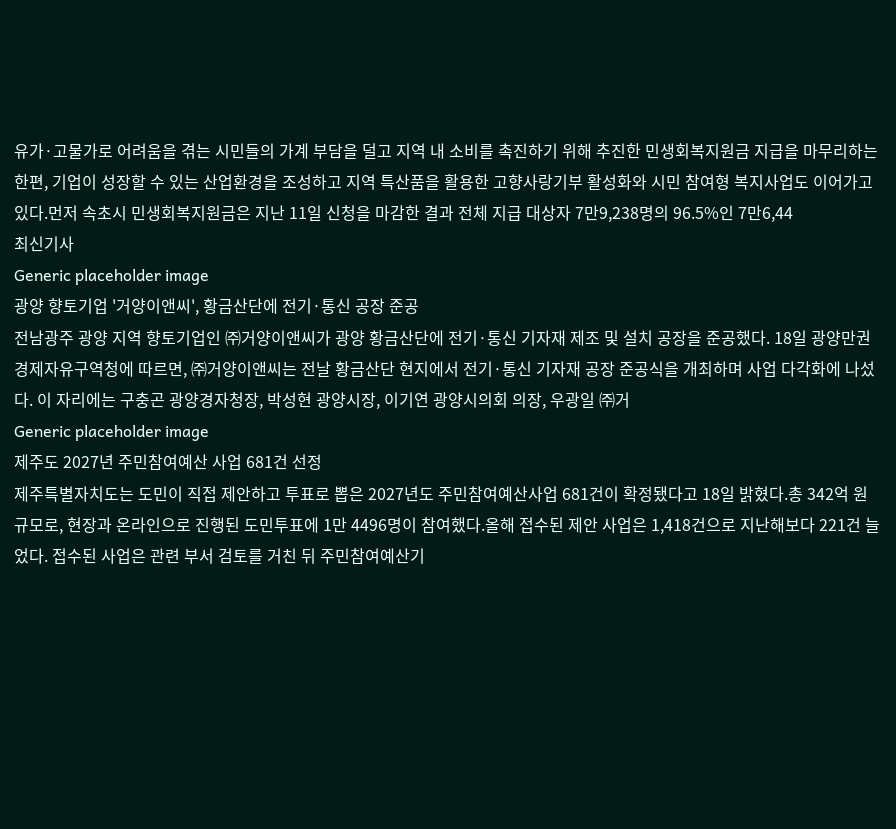유가·고물가로 어려움을 겪는 시민들의 가계 부담을 덜고 지역 내 소비를 촉진하기 위해 추진한 민생회복지원금 지급을 마무리하는 한편, 기업이 성장할 수 있는 산업환경을 조성하고 지역 특산품을 활용한 고향사랑기부 활성화와 시민 참여형 복지사업도 이어가고 있다.먼저 속초시 민생회복지원금은 지난 11일 신청을 마감한 결과 전체 지급 대상자 7만9,238명의 96.5%인 7만6,44
최신기사
Generic placeholder image
광양 향토기업 '거양이앤씨', 황금산단에 전기·통신 공장 준공
전남광주 광양 지역 향토기업인 ㈜거양이앤씨가 광양 황금산단에 전기·통신 기자재 제조 및 설치 공장을 준공했다. 18일 광양만권경제자유구역청에 따르면, ㈜거양이앤씨는 전날 황금산단 현지에서 전기·통신 기자재 공장 준공식을 개최하며 사업 다각화에 나섰다. 이 자리에는 구충곤 광양경자청장, 박성현 광양시장, 이기연 광양시의회 의장, 우광일 ㈜거
Generic placeholder image
제주도 2027년 주민참여예산 사업 681건 선정
제주특별자치도는 도민이 직접 제안하고 투표로 뽑은 2027년도 주민참여예산사업 681건이 확정됐다고 18일 밝혔다.총 342억 원 규모로, 현장과 온라인으로 진행된 도민투표에 1만 4496명이 참여했다.올해 접수된 제안 사업은 1,418건으로 지난해보다 221건 늘었다. 접수된 사업은 관련 부서 검토를 거친 뒤 주민참여예산기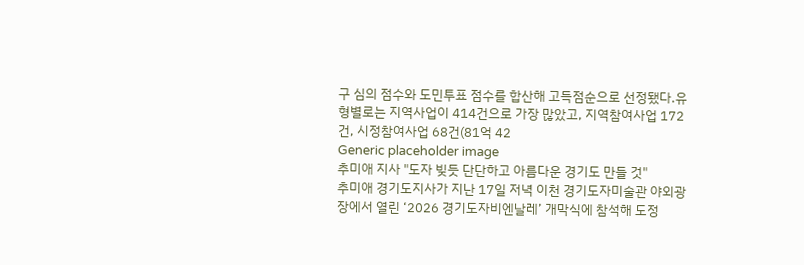구 심의 점수와 도민투표 점수를 합산해 고득점순으로 선정됐다.유형별로는 지역사업이 414건으로 가장 많았고, 지역참여사업 172건, 시정참여사업 68건(81억 42
Generic placeholder image
추미애 지사 "도자 빚듯 단단하고 아름다운 경기도 만들 것"
추미애 경기도지사가 지난 17일 저녁 이천 경기도자미술관 야외광장에서 열린 ‘2026 경기도자비엔날레’ 개막식에 참석해 도정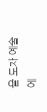을 도자 예술에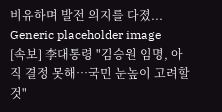비유하며 발전 의지를 다졌...
Generic placeholder image
[속보] 李대통령 "김승원 임명, 아직 결정 못해…국민 눈높이 고려할 것"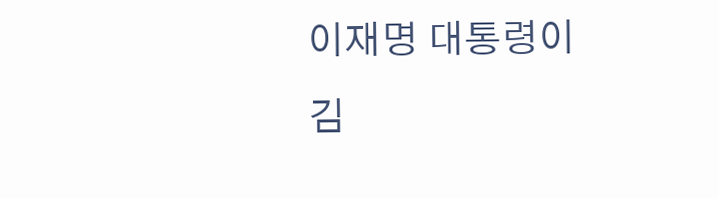이재명 대통령이 김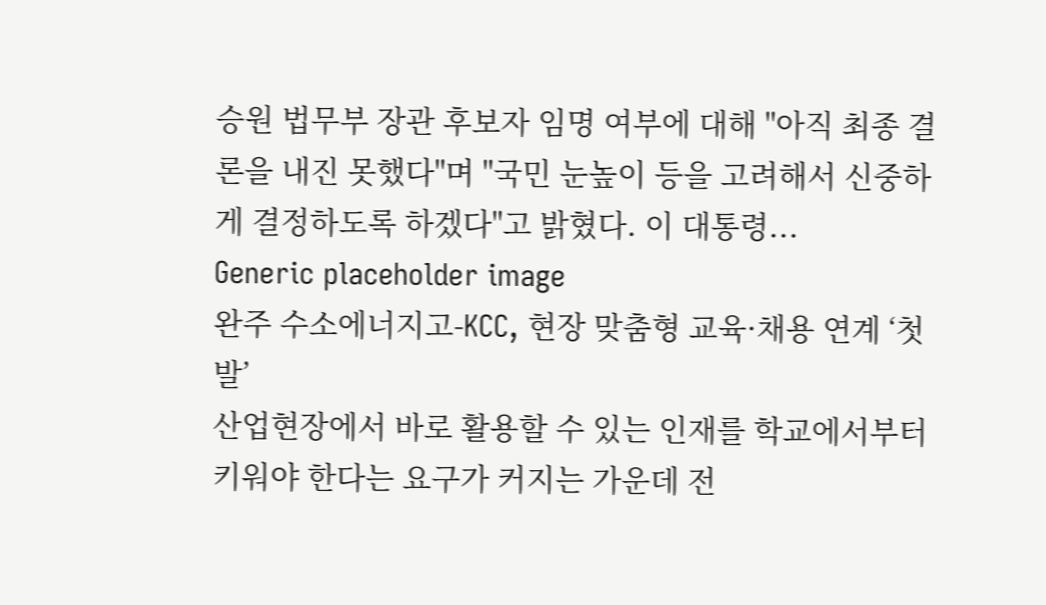승원 법무부 장관 후보자 임명 여부에 대해 "아직 최종 결론을 내진 못했다"며 "국민 눈높이 등을 고려해서 신중하게 결정하도록 하겠다"고 밝혔다. 이 대통령...
Generic placeholder image
완주 수소에너지고-KCC, 현장 맞춤형 교육·채용 연계 ‘첫발’
산업현장에서 바로 활용할 수 있는 인재를 학교에서부터 키워야 한다는 요구가 커지는 가운데 전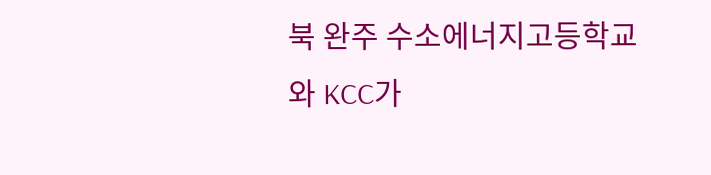북 완주 수소에너지고등학교와 KCC가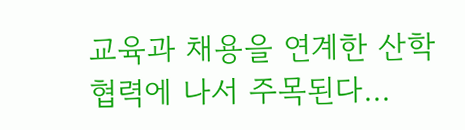교육과 채용을 연계한 산학협력에 나서 주목된다...